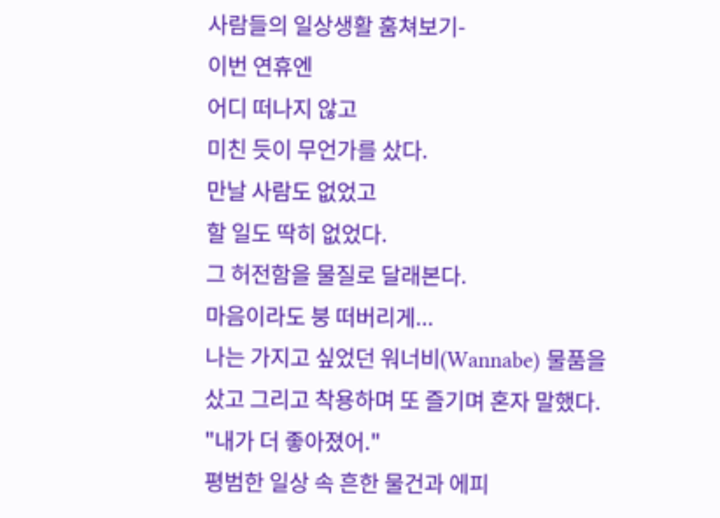사람들의 일상생활 훔쳐보기-
이번 연휴엔
어디 떠나지 않고
미친 듯이 무언가를 샀다.
만날 사람도 없었고
할 일도 딱히 없었다.
그 허전함을 물질로 달래본다.
마음이라도 붕 떠버리게...
나는 가지고 싶었던 워너비(Wannabe) 물품을
샀고 그리고 착용하며 또 즐기며 혼자 말했다.
"내가 더 좋아졌어."
평범한 일상 속 흔한 물건과 에피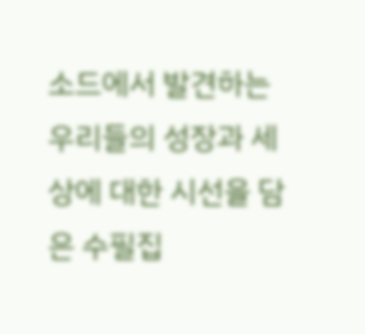소드에서 발견하는 우리들의 성장과 세상에 대한 시선을 담은 수필집